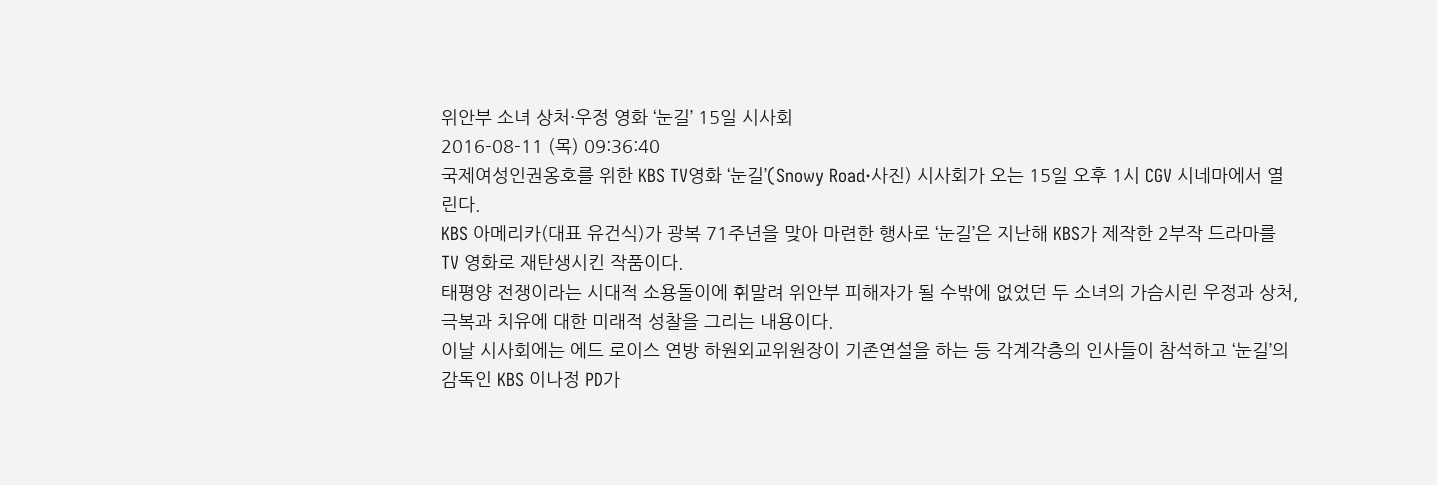위안부 소녀 상처·우정 영화 ‘눈길’ 15일 시사회
2016-08-11 (목) 09:36:40
국제여성인권옹호를 위한 KBS TV영화 ‘눈길’(Snowy Road·사진) 시사회가 오는 15일 오후 1시 CGV 시네마에서 열린다.
KBS 아메리카(대표 유건식)가 광복 71주년을 맞아 마련한 행사로 ‘눈길’은 지난해 KBS가 제작한 2부작 드라마를 TV 영화로 재탄생시킨 작품이다.
태평양 전쟁이라는 시대적 소용돌이에 휘말려 위안부 피해자가 될 수밖에 없었던 두 소녀의 가슴시린 우정과 상처, 극복과 치유에 대한 미래적 성찰을 그리는 내용이다.
이날 시사회에는 에드 로이스 연방 하원외교위원장이 기존연설을 하는 등 각계각층의 인사들이 참석하고 ‘눈길’의 감독인 KBS 이나정 PD가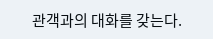관객과의 대화를 갖는다.